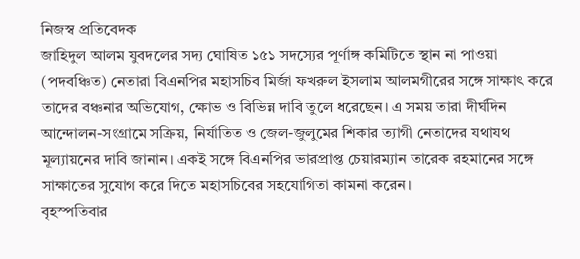নিজস্ব প্রতিবেদক
জাহিদুল আলম যুবদলের সদ্য ঘোষিত ১৫১ সদস্যের পূর্ণাঙ্গ কমিটিতে স্থান না পাওয়া (পদবঞ্চিত) নেতারা বিএনপির মহাসচিব মির্জা ফখরুল ইসলাম আলমগীরের সঙ্গে সাক্ষাৎ করে তাদের বঞ্চনার অভিযোগ, ক্ষোভ ও বিভিন্ন দাবি তুলে ধরেছেন। এ সময় তারা দীর্ঘদিন আন্দোলন-সংগ্রামে সক্রিয়, নির্যাতিত ও জেল-জুলুমের শিকার ত্যাগী নেতাদের যথাযথ মূল্যায়নের দাবি জানান। একই সঙ্গে বিএনপির ভারপ্রাপ্ত চেয়ারম্যান তারেক রহমানের সঙ্গে সাক্ষাতের সুযোগ করে দিতে মহাসচিবের সহযোগিতা কামনা করেন।
বৃহস্পতিবার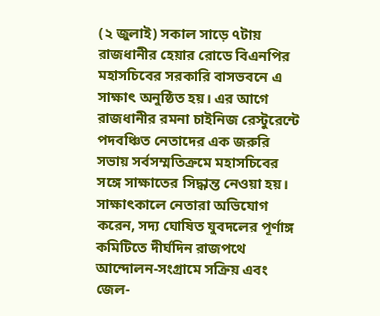(২ জুলাই) সকাল সাড়ে ৭টায় রাজধানীর হেয়ার রোডে বিএনপির মহাসচিবের সরকারি বাসভবনে এ সাক্ষাৎ অনুষ্ঠিত হয়। এর আগে রাজধানীর রমনা চাইনিজ রেস্টুরেন্টে পদবঞ্চিত নেতাদের এক জরুরি সভায় সর্বসম্মতিক্রমে মহাসচিবের সঙ্গে সাক্ষাতের সিদ্ধান্ত নেওয়া হয়। সাক্ষাৎকালে নেতারা অভিযোগ করেন, সদ্য ঘোষিত যুবদলের পূর্ণাঙ্গ কমিটিতে দীর্ঘদিন রাজপথে আন্দোলন-সংগ্রামে সক্রিয় এবং জেল-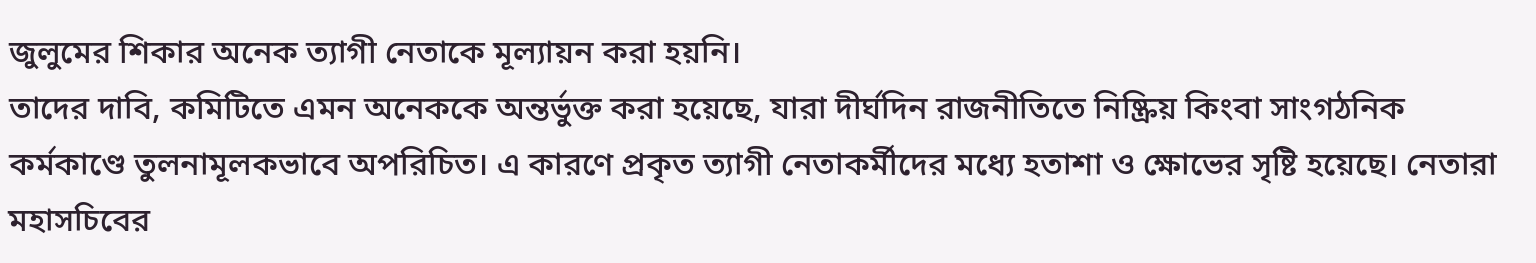জুলুমের শিকার অনেক ত্যাগী নেতাকে মূল্যায়ন করা হয়নি।
তাদের দাবি, কমিটিতে এমন অনেককে অন্তর্ভুক্ত করা হয়েছে, যারা দীর্ঘদিন রাজনীতিতে নিষ্ক্রিয় কিংবা সাংগঠনিক কর্মকাণ্ডে তুলনামূলকভাবে অপরিচিত। এ কারণে প্রকৃত ত্যাগী নেতাকর্মীদের মধ্যে হতাশা ও ক্ষোভের সৃষ্টি হয়েছে। নেতারা মহাসচিবের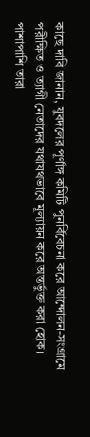কাছে দাবি জানান, যুবদলের পূর্ণাঙ্গ কমিটি পুনর্বিবেচনা করে আন্দোলন-সংগ্রামে পরীক্ষিত ও ত্যাগী নেতাদের যথাযথভাবে মূল্যায়ন করে অন্তর্ভুক্ত করা হোক। পাশাপাশি তারা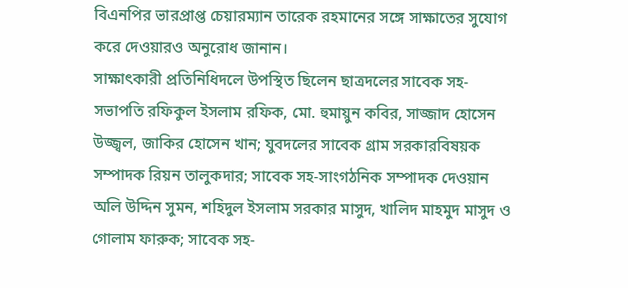বিএনপির ভারপ্রাপ্ত চেয়ারম্যান তারেক রহমানের সঙ্গে সাক্ষাতের সুযোগ করে দেওয়ারও অনুরোধ জানান।
সাক্ষাৎকারী প্রতিনিধিদলে উপস্থিত ছিলেন ছাত্রদলের সাবেক সহ-সভাপতি রফিকুল ইসলাম রফিক, মো. হুমায়ুন কবির, সাজ্জাদ হোসেন উজ্জ্বল, জাকির হোসেন খান; যুবদলের সাবেক গ্রাম সরকারবিষয়ক সম্পাদক রিয়ন তালুকদার; সাবেক সহ-সাংগঠনিক সম্পাদক দেওয়ান অলি উদ্দিন সুমন, শহিদুল ইসলাম সরকার মাসুদ, খালিদ মাহমুদ মাসুদ ও গোলাম ফারুক; সাবেক সহ-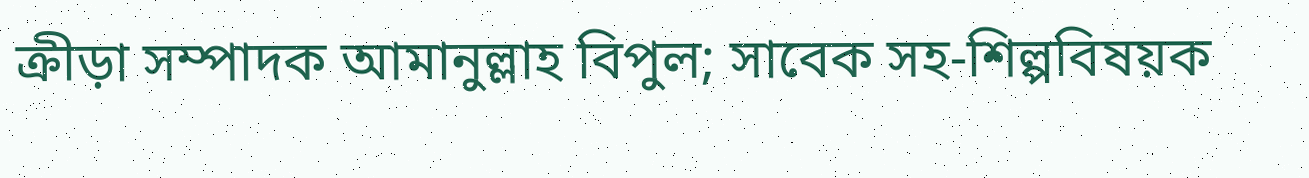ক্রীড়া সম্পাদক আমানুল্লাহ বিপুল; সাবেক সহ-শিল্পবিষয়ক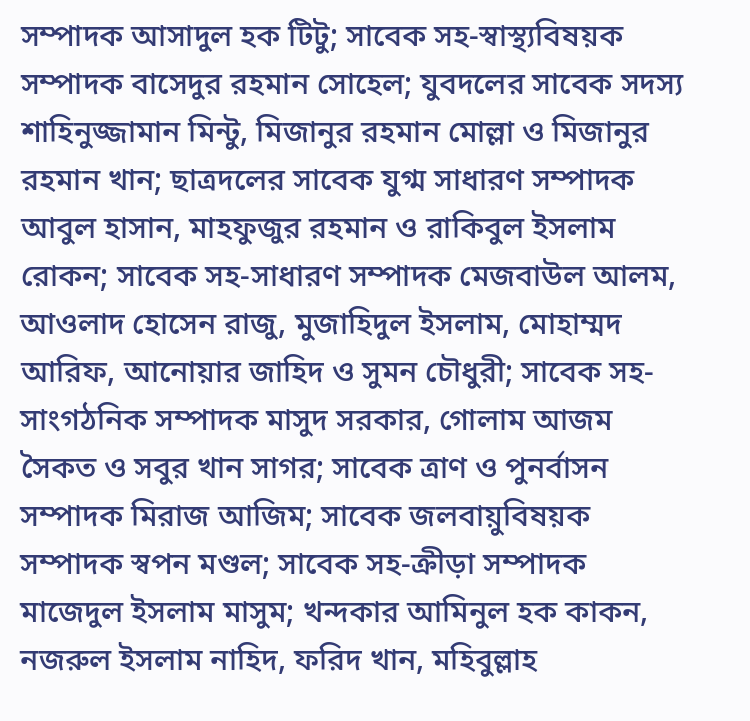সম্পাদক আসাদুল হক টিটু; সাবেক সহ-স্বাস্থ্যবিষয়ক সম্পাদক বাসেদুর রহমান সোহেল; যুবদলের সাবেক সদস্য শাহিনুজ্জামান মিন্টু, মিজানুর রহমান মোল্লা ও মিজানুর রহমান খান; ছাত্রদলের সাবেক যুগ্ম সাধারণ সম্পাদক আবুল হাসান, মাহফুজুর রহমান ও রাকিবুল ইসলাম রোকন; সাবেক সহ-সাধারণ সম্পাদক মেজবাউল আলম, আওলাদ হোসেন রাজু, মুজাহিদুল ইসলাম, মোহাম্মদ আরিফ, আনোয়ার জাহিদ ও সুমন চৌধুরী; সাবেক সহ-সাংগঠনিক সম্পাদক মাসুদ সরকার, গোলাম আজম সৈকত ও সবুর খান সাগর; সাবেক ত্রাণ ও পুনর্বাসন সম্পাদক মিরাজ আজিম; সাবেক জলবায়ুবিষয়ক সম্পাদক স্বপন মণ্ডল; সাবেক সহ-ক্রীড়া সম্পাদক মাজেদুল ইসলাম মাসুম; খন্দকার আমিনুল হক কাকন, নজরুল ইসলাম নাহিদ, ফরিদ খান, মহিবুল্লাহ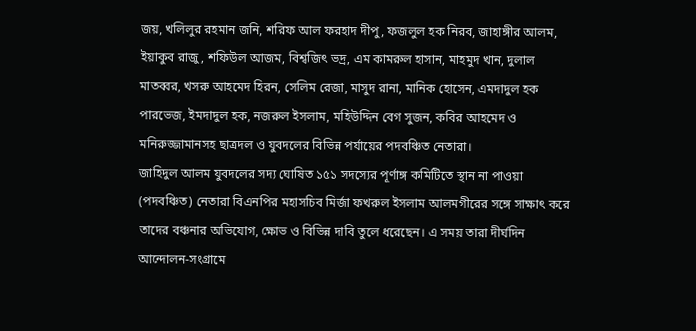জয়, খলিলুর রহমান জনি, শরিফ আল ফরহাদ দীপু, ফজলুল হক নিরব, জাহাঙ্গীর আলম, ইয়াকুব রাজু, শফিউল আজম, বিশ্বজিৎ ভদ্র, এম কামরুল হাসান, মাহমুদ খান, দুলাল মাতব্বর, খসরু আহমেদ হিরন, সেলিম রেজা, মাসুদ রানা, মানিক হোসেন, এমদাদুল হক পারভেজ, ইমদাদুল হক, নজরুল ইসলাম, মহিউদ্দিন বেগ সুজন, কবির আহমেদ ও মনিরুজ্জামানসহ ছাত্রদল ও যুবদলের বিভিন্ন পর্যায়ের পদবঞ্চিত নেতারা।
জাহিদুল আলম যুবদলের সদ্য ঘোষিত ১৫১ সদস্যের পূর্ণাঙ্গ কমিটিতে স্থান না পাওয়া (পদবঞ্চিত) নেতারা বিএনপির মহাসচিব মির্জা ফখরুল ইসলাম আলমগীরের সঙ্গে সাক্ষাৎ করে তাদের বঞ্চনার অভিযোগ, ক্ষোভ ও বিভিন্ন দাবি তুলে ধরেছেন। এ সময় তারা দীর্ঘদিন আন্দোলন-সংগ্রামে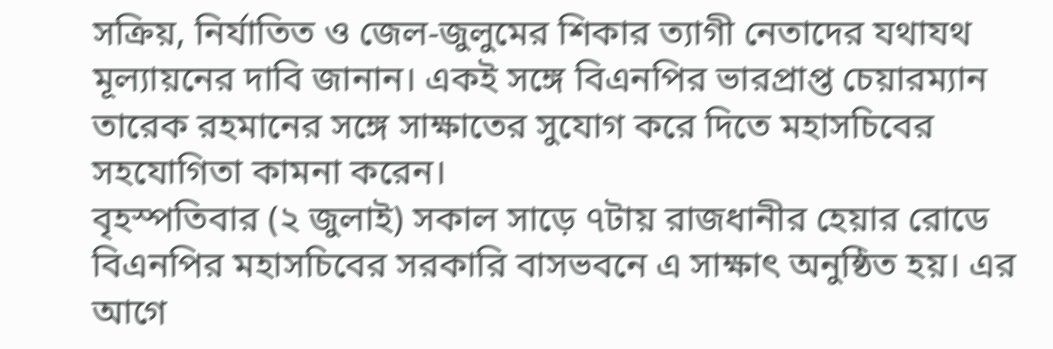সক্রিয়, নির্যাতিত ও জেল-জুলুমের শিকার ত্যাগী নেতাদের যথাযথ মূল্যায়নের দাবি জানান। একই সঙ্গে বিএনপির ভারপ্রাপ্ত চেয়ারম্যান তারেক রহমানের সঙ্গে সাক্ষাতের সুযোগ করে দিতে মহাসচিবের সহযোগিতা কামনা করেন।
বৃহস্পতিবার (২ জুলাই) সকাল সাড়ে ৭টায় রাজধানীর হেয়ার রোডে বিএনপির মহাসচিবের সরকারি বাসভবনে এ সাক্ষাৎ অনুষ্ঠিত হয়। এর আগে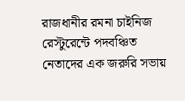রাজধানীর রমনা চাইনিজ রেস্টুরেন্টে পদবঞ্চিত নেতাদের এক জরুরি সভায়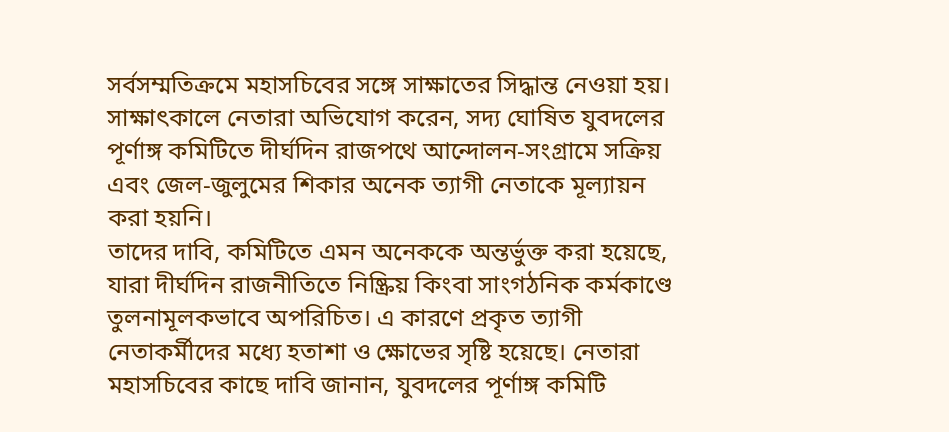সর্বসম্মতিক্রমে মহাসচিবের সঙ্গে সাক্ষাতের সিদ্ধান্ত নেওয়া হয়। সাক্ষাৎকালে নেতারা অভিযোগ করেন, সদ্য ঘোষিত যুবদলের পূর্ণাঙ্গ কমিটিতে দীর্ঘদিন রাজপথে আন্দোলন-সংগ্রামে সক্রিয় এবং জেল-জুলুমের শিকার অনেক ত্যাগী নেতাকে মূল্যায়ন করা হয়নি।
তাদের দাবি, কমিটিতে এমন অনেককে অন্তর্ভুক্ত করা হয়েছে, যারা দীর্ঘদিন রাজনীতিতে নিষ্ক্রিয় কিংবা সাংগঠনিক কর্মকাণ্ডে তুলনামূলকভাবে অপরিচিত। এ কারণে প্রকৃত ত্যাগী নেতাকর্মীদের মধ্যে হতাশা ও ক্ষোভের সৃষ্টি হয়েছে। নেতারা মহাসচিবের কাছে দাবি জানান, যুবদলের পূর্ণাঙ্গ কমিটি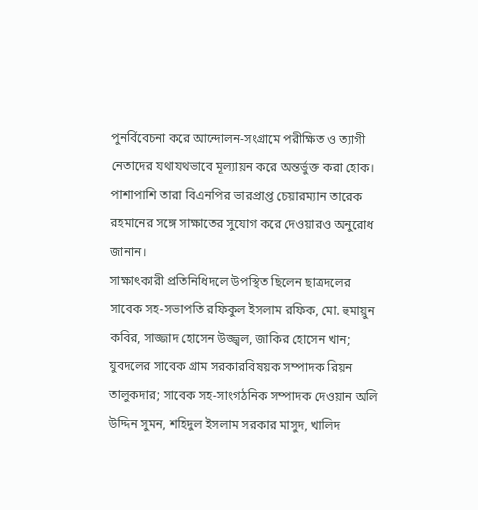পুনর্বিবেচনা করে আন্দোলন-সংগ্রামে পরীক্ষিত ও ত্যাগী নেতাদের যথাযথভাবে মূল্যায়ন করে অন্তর্ভুক্ত করা হোক। পাশাপাশি তারা বিএনপির ভারপ্রাপ্ত চেয়ারম্যান তারেক রহমানের সঙ্গে সাক্ষাতের সুযোগ করে দেওয়ারও অনুরোধ জানান।
সাক্ষাৎকারী প্রতিনিধিদলে উপস্থিত ছিলেন ছাত্রদলের সাবেক সহ-সভাপতি রফিকুল ইসলাম রফিক, মো. হুমায়ুন কবির, সাজ্জাদ হোসেন উজ্জ্বল, জাকির হোসেন খান; যুবদলের সাবেক গ্রাম সরকারবিষয়ক সম্পাদক রিয়ন তালুকদার; সাবেক সহ-সাংগঠনিক সম্পাদক দেওয়ান অলি উদ্দিন সুমন, শহিদুল ইসলাম সরকার মাসুদ, খালিদ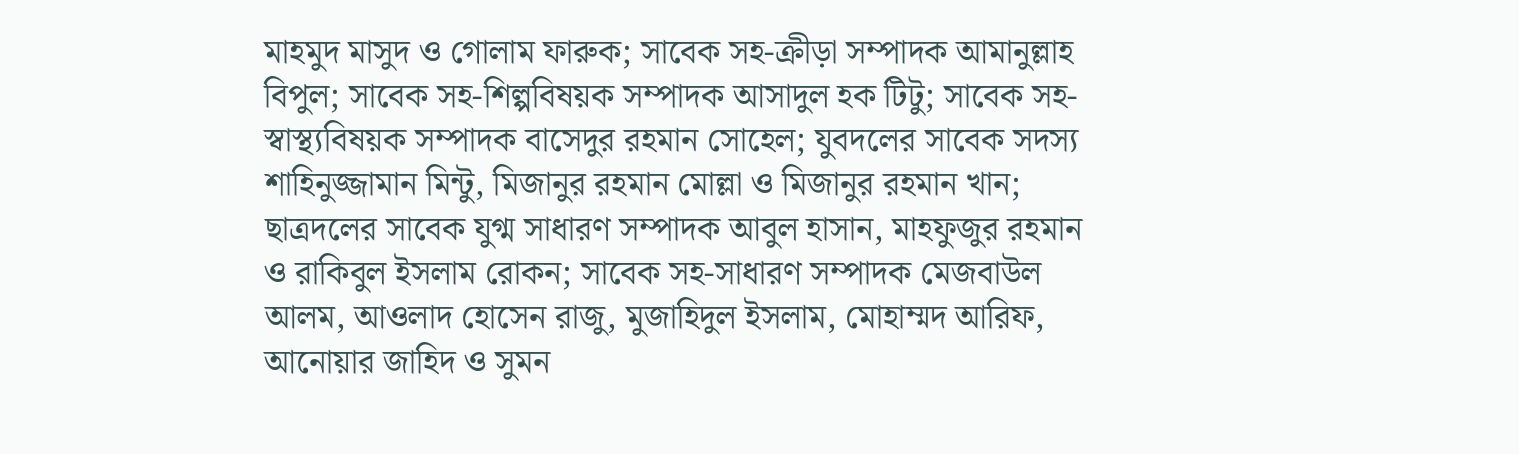মাহমুদ মাসুদ ও গোলাম ফারুক; সাবেক সহ-ক্রীড়া সম্পাদক আমানুল্লাহ বিপুল; সাবেক সহ-শিল্পবিষয়ক সম্পাদক আসাদুল হক টিটু; সাবেক সহ-স্বাস্থ্যবিষয়ক সম্পাদক বাসেদুর রহমান সোহেল; যুবদলের সাবেক সদস্য শাহিনুজ্জামান মিন্টু, মিজানুর রহমান মোল্লা ও মিজানুর রহমান খান; ছাত্রদলের সাবেক যুগ্ম সাধারণ সম্পাদক আবুল হাসান, মাহফুজুর রহমান ও রাকিবুল ইসলাম রোকন; সাবেক সহ-সাধারণ সম্পাদক মেজবাউল আলম, আওলাদ হোসেন রাজু, মুজাহিদুল ইসলাম, মোহাম্মদ আরিফ, আনোয়ার জাহিদ ও সুমন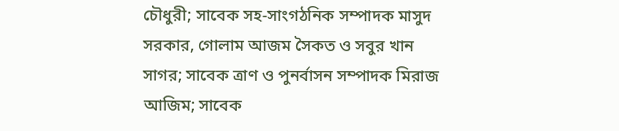চৌধুরী; সাবেক সহ-সাংগঠনিক সম্পাদক মাসুদ সরকার, গোলাম আজম সৈকত ও সবুর খান সাগর; সাবেক ত্রাণ ও পুনর্বাসন সম্পাদক মিরাজ আজিম; সাবেক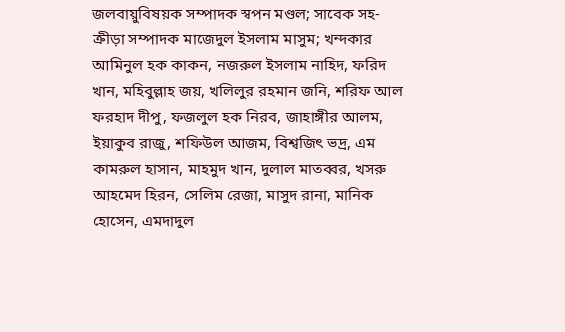জলবায়ুবিষয়ক সম্পাদক স্বপন মণ্ডল; সাবেক সহ-ক্রীড়া সম্পাদক মাজেদুল ইসলাম মাসুম; খন্দকার আমিনুল হক কাকন, নজরুল ইসলাম নাহিদ, ফরিদ খান, মহিবুল্লাহ জয়, খলিলুর রহমান জনি, শরিফ আল ফরহাদ দীপু, ফজলুল হক নিরব, জাহাঙ্গীর আলম, ইয়াকুব রাজু, শফিউল আজম, বিশ্বজিৎ ভদ্র, এম কামরুল হাসান, মাহমুদ খান, দুলাল মাতব্বর, খসরু আহমেদ হিরন, সেলিম রেজা, মাসুদ রানা, মানিক হোসেন, এমদাদুল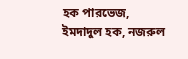হক পারভেজ, ইমদাদুল হক, নজরুল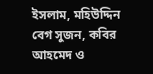ইসলাম, মহিউদ্দিন বেগ সুজন, কবির আহমেদ ও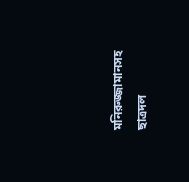মনিরুজ্জামানসহ ছাত্রদল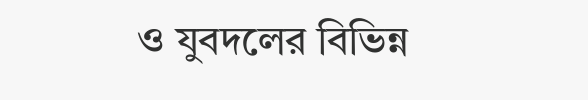ও যুবদলের বিভিন্ন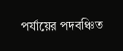পর্যায়ের পদবঞ্চিত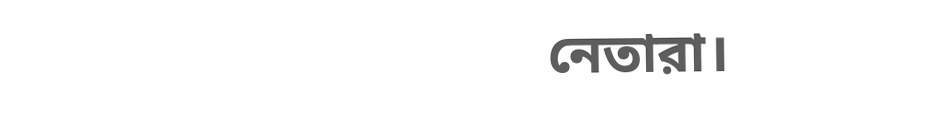নেতারা।